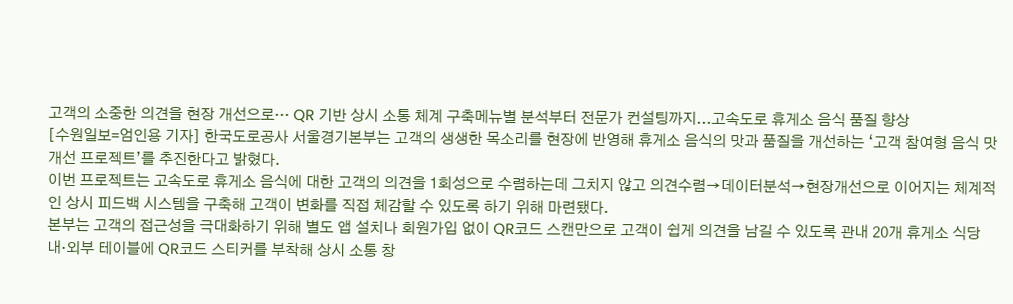고객의 소중한 의견을 현장 개선으로… QR 기반 상시 소통 체계 구축메뉴별 분석부터 전문가 컨설팅까지...고속도로 휴게소 음식 품질 향상
[수원일보=엄인용 기자] 한국도로공사 서울경기본부는 고객의 생생한 목소리를 현장에 반영해 휴게소 음식의 맛과 품질을 개선하는 ‘고객 참여형 음식 맛 개선 프로젝트’를 추진한다고 밝혔다.
이번 프로젝트는 고속도로 휴게소 음식에 대한 고객의 의견을 1회성으로 수렴하는데 그치지 않고 의견수렴→데이터분석→현장개선으로 이어지는 체계적인 상시 피드백 시스템을 구축해 고객이 변화를 직접 체감할 수 있도록 하기 위해 마련됐다.
본부는 고객의 접근성을 극대화하기 위해 별도 앱 설치나 회원가입 없이 QR코드 스캔만으로 고객이 쉽게 의견을 남길 수 있도록 관내 20개 휴게소 식당 내·외부 테이블에 QR코드 스티커를 부착해 상시 소통 창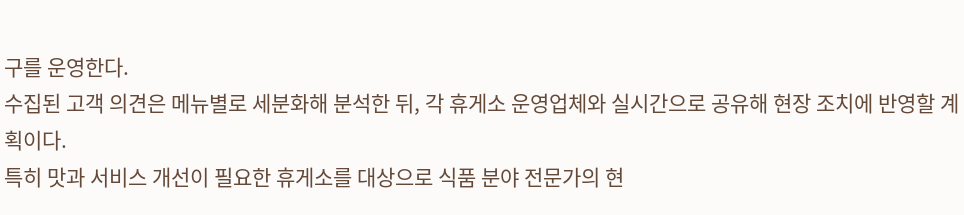구를 운영한다.
수집된 고객 의견은 메뉴별로 세분화해 분석한 뒤, 각 휴게소 운영업체와 실시간으로 공유해 현장 조치에 반영할 계획이다.
특히 맛과 서비스 개선이 필요한 휴게소를 대상으로 식품 분야 전문가의 현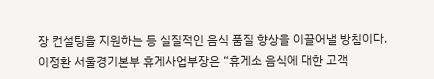장 컨설팅을 지원하는 등 실질적인 음식 품질 향상을 이끌어낼 방침이다.
이정환 서울경기본부 휴게사업부장은 “휴게소 음식에 대한 고객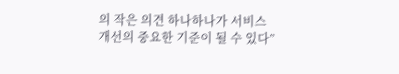의 작은 의견 하나하나가 서비스 개선의 중요한 기준이 될 수 있다”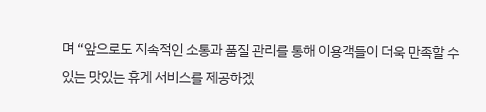며 “앞으로도 지속적인 소통과 품질 관리를 통해 이용객들이 더욱 만족할 수 있는 맛있는 휴게 서비스를 제공하겠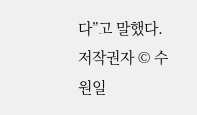다”고 말했다.
저작권자 © 수원일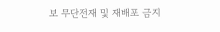보 무단전재 및 재배포 금지